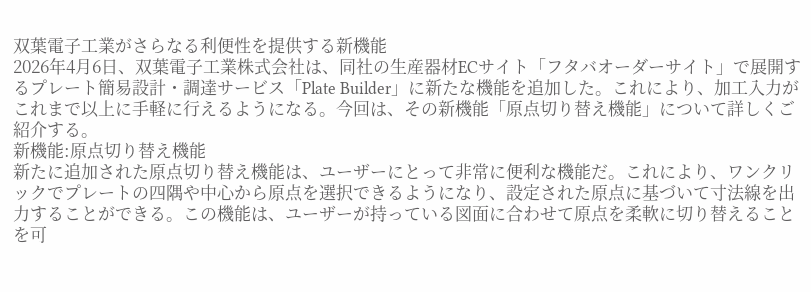双葉電子工業がさらなる利便性を提供する新機能
2026年4月6日、双葉電子工業株式会社は、同社の生産器材ECサイト「フタバオーダーサイト」で展開するプレート簡易設計・調達サービス「Plate Builder」に新たな機能を追加した。これにより、加工入力がこれまで以上に手軽に行えるようになる。今回は、その新機能「原点切り替え機能」について詳しくご紹介する。
新機能:原点切り替え機能
新たに追加された原点切り替え機能は、ユーザーにとって非常に便利な機能だ。これにより、ワンクリックでプレートの四隅や中心から原点を選択できるようになり、設定された原点に基づいて寸法線を出力することができる。この機能は、ユーザーが持っている図面に合わせて原点を柔軟に切り替えることを可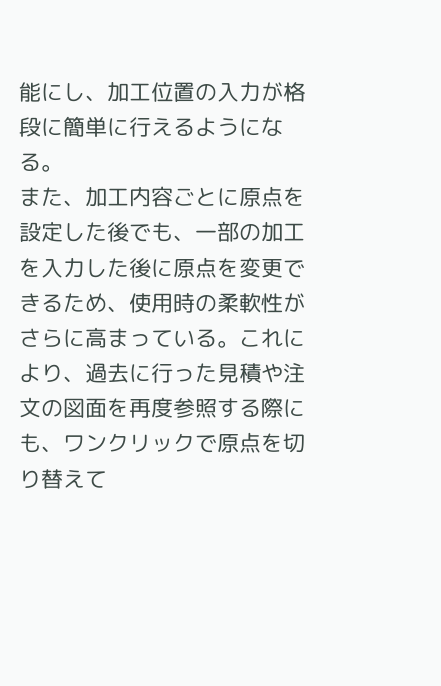能にし、加工位置の入力が格段に簡単に行えるようになる。
また、加工内容ごとに原点を設定した後でも、一部の加工を入力した後に原点を変更できるため、使用時の柔軟性がさらに高まっている。これにより、過去に行った見積や注文の図面を再度参照する際にも、ワンクリックで原点を切り替えて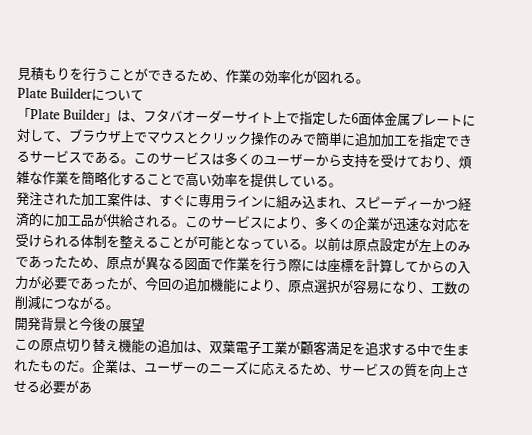見積もりを行うことができるため、作業の効率化が図れる。
Plate Builderについて
「Plate Builder」は、フタバオーダーサイト上で指定した6面体金属プレートに対して、ブラウザ上でマウスとクリック操作のみで簡単に追加加工を指定できるサービスである。このサービスは多くのユーザーから支持を受けており、煩雑な作業を簡略化することで高い効率を提供している。
発注された加工案件は、すぐに専用ラインに組み込まれ、スピーディーかつ経済的に加工品が供給される。このサービスにより、多くの企業が迅速な対応を受けられる体制を整えることが可能となっている。以前は原点設定が左上のみであったため、原点が異なる図面で作業を行う際には座標を計算してからの入力が必要であったが、今回の追加機能により、原点選択が容易になり、工数の削減につながる。
開発背景と今後の展望
この原点切り替え機能の追加は、双葉電子工業が顧客満足を追求する中で生まれたものだ。企業は、ユーザーのニーズに応えるため、サービスの質を向上させる必要があ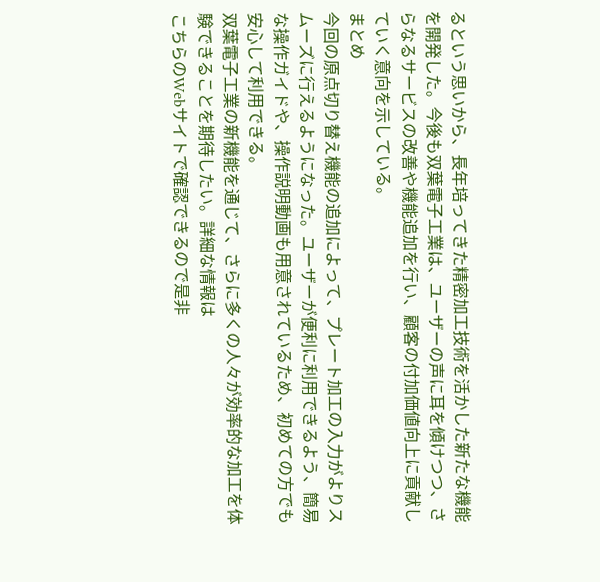るという思いから、長年培ってきた精密加工技術を活かした新たな機能を開発した。今後も双葉電子工業は、ユーザーの声に耳を傾けつつ、さらなるサービスの改善や機能追加を行い、顧客の付加価値向上に貢献していく意向を示している。
まとめ
今回の原点切り替え機能の追加によって、プレート加工の入力がよりスムーズに行えるようになった。ユーザーが便利に利用できるよう、簡易な操作ガイドや、操作説明動画も用意されているため、初めての方でも安心して利用できる。
双葉電子工業の新機能を通じて、さらに多くの人々が効率的な加工を体験できることを期待したい。詳細な情報は
こちらのWebサイトで確認できるので是非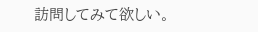訪問してみて欲しい。